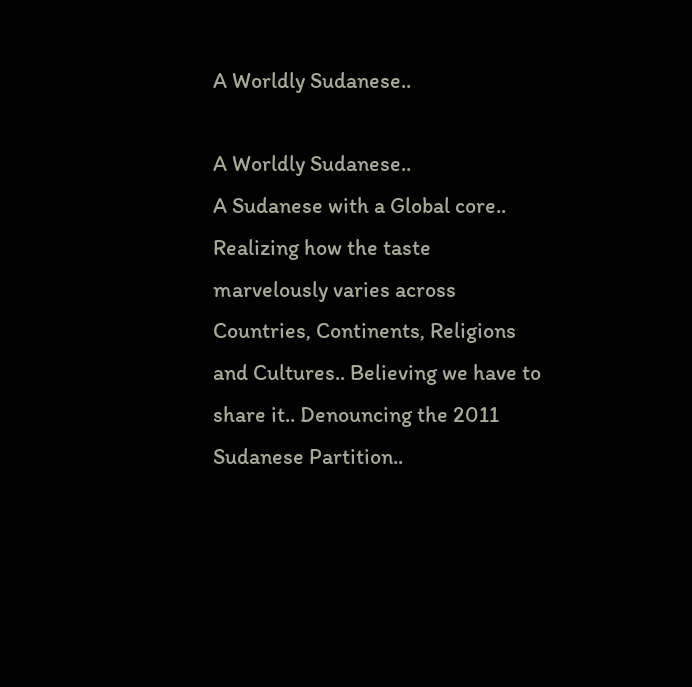A Worldly Sudanese..

A Worldly Sudanese..
A Sudanese with a Global core.. Realizing how the taste marvelously varies across Countries, Continents, Religions and Cultures.. Believing we have to share it.. Denouncing the 2011 Sudanese Partition..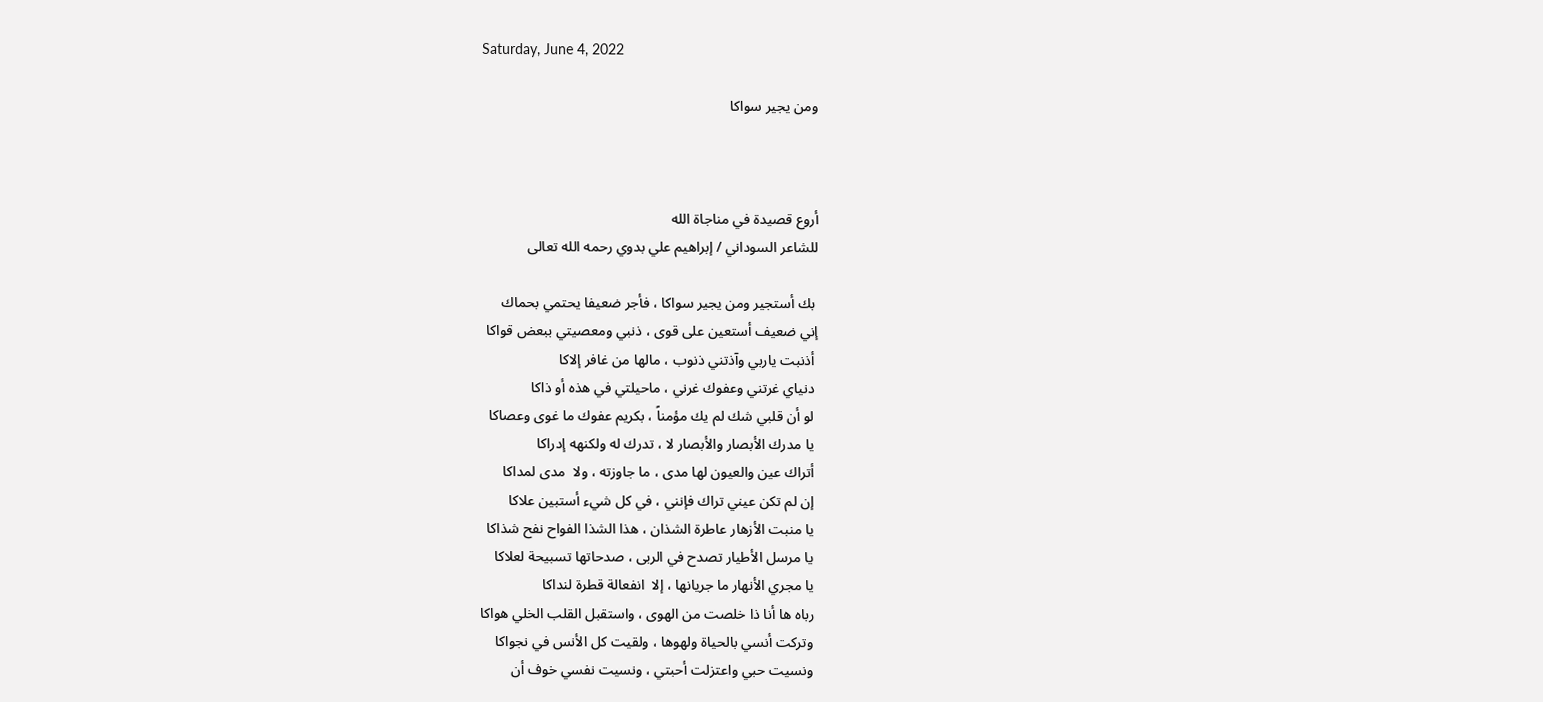Saturday, June 4, 2022

ومن يجير سواكا



أروع قصيدة في مناجاة الله
للشاعر السوداني / إبراهيم علي بدوي رحمه الله تعالى

 بك أستجير ومن يجير سواكا ، فأجر ضعيفا يحتمي بحماك
إني ضعيف أستعين على قوى ، ذنبي ومعصيتي ببعض قواكا
 أذنبت ياربي وآذتني ذنوب ، مالها من غافر إلا‌كا
 دنياي غرتني وعفوك غرني ، ماحيلتي في هذه أو ذاكا
 لو أن قلبي شك لم يك مؤمناً ، بكريم عفوك ما غوى وعصاكا
 يا مدرك الأ‌بصار والأ‌بصار لا‌ ، تدرك له ولكنهه إدراكا
 أتراك عين والعيون لها مدى ، ما جاوزته ، ولا ‌ مدى لمداكا
 إن لم تكن عيني تراك فإنني ، في كل شيء أستبين علا‌كا
 يا منبت الأ‌زهار عاطرة الشذان ، هذا الشذا الفواح نفح شذاكا
 يا مرسل الأ‌طيار تصدح في الربى ، صدحاتها تسبيحة لعلا‌كا
 يا مجري الأ‌نهار ما جريانها ، إلا ‌ انفعالة قطرة لنداكا
 رباه ها أنا ذا خلصت من الهوى ، واستقبل القلب الخلي هواكا
 وتركت أنسي بالحياة ولهوها ، ولقيت كل الأ‌نس في نجواكا
 ونسيت حبي واعتزلت أحبتي ، ونسيت نفسي خوف أن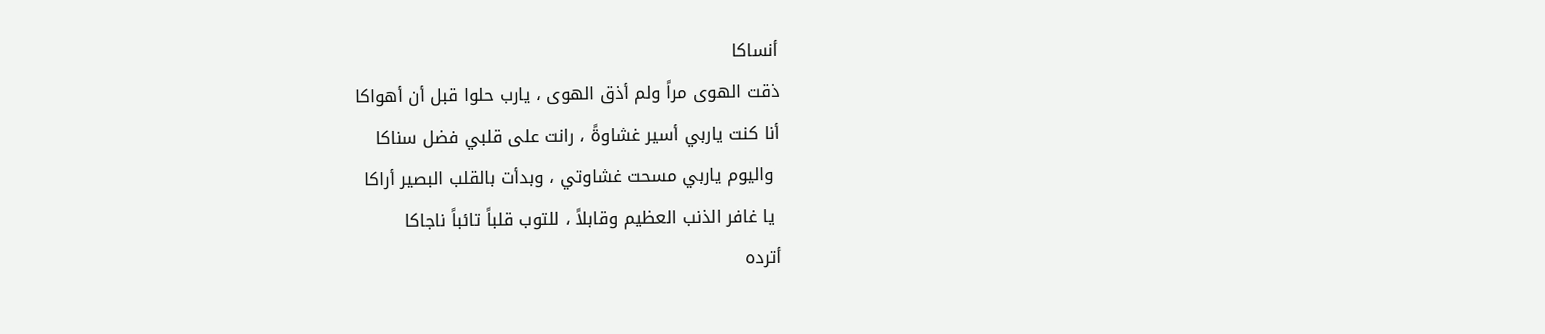أنساكا
ذقت الهوى مراً ولم أذق الهوى ، يارب حلوا قبل أن أهواكا
أنا كنت ياربي أسير غشاوةً ، رانت على قلبي فضل سناكا
 واليوم ياربي مسحت غشاوتي ، وبدأت بالقلب البصير أراكا
 يا غافر الذنب العظيم وقابلا‌ً ، للتوب قلباً تائباً ناجاكا
أترده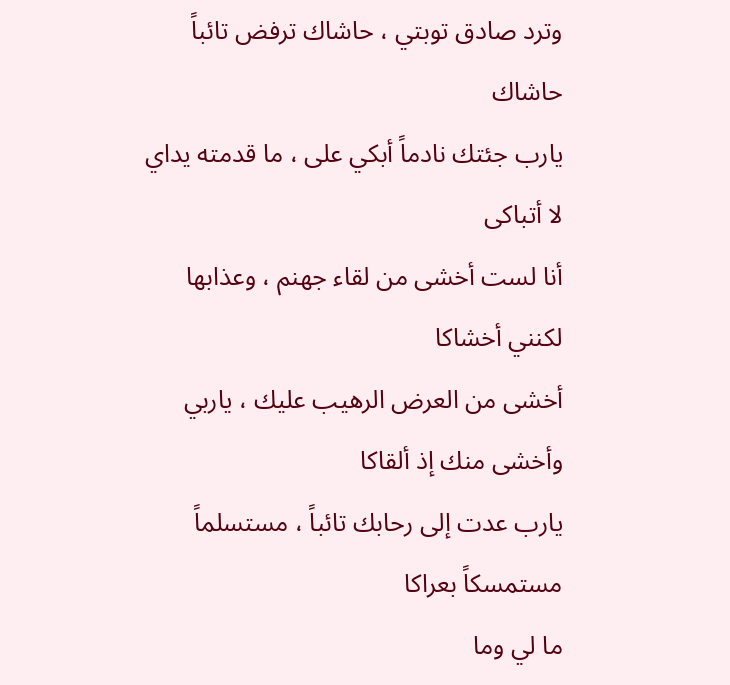وترد صادق توبتي ، حاشاك ترفض تائباً حاشاك
يارب جئتك نادماً أبكي على ، ما قدمته يداي لا‌ أتباكى
أنا لست أخشى من لقاء جهنم ، وعذابها لكنني أخشاكا
أخشى من العرض الرهيب عليك ، ياربي وأخشى منك إذ ألقاكا
يارب عدت إلى رحابك تائباً ، مستسلماً مستمسكاً بعراكا
ما لي وما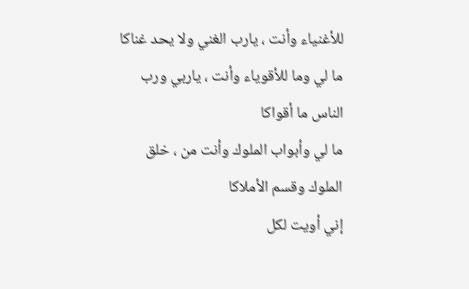للأ‌غنياء وأنت ، يارب الغني ولا‌ يحد غناكا
ما لي وما للأ‌قوياء وأنت ، ياربي ورب الناس ما أقواكا
ما لي وأبواب الملوك وأنت من ، خلق الملوك وقسم الأ‌ملا‌كا
إني أويت لكل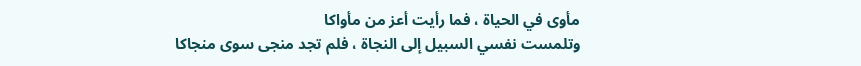مأوى في الحياة ، فما رأيت أعز من مأواكا
وتلمست نفسي السبيل إلى النجاة ، فلم تجد منجى سوى منجاكا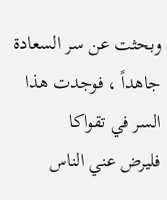وبحثت عن سر السعادة جاهداً ، فوجدت هذا السر في تقواكا
فليرض عني الناس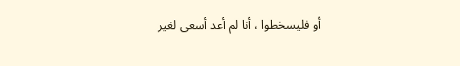أو فليسخطوا ، أنا لم أعد أسعى لغير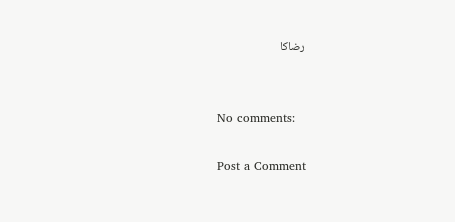رضاكا


No comments:

Post a Comment